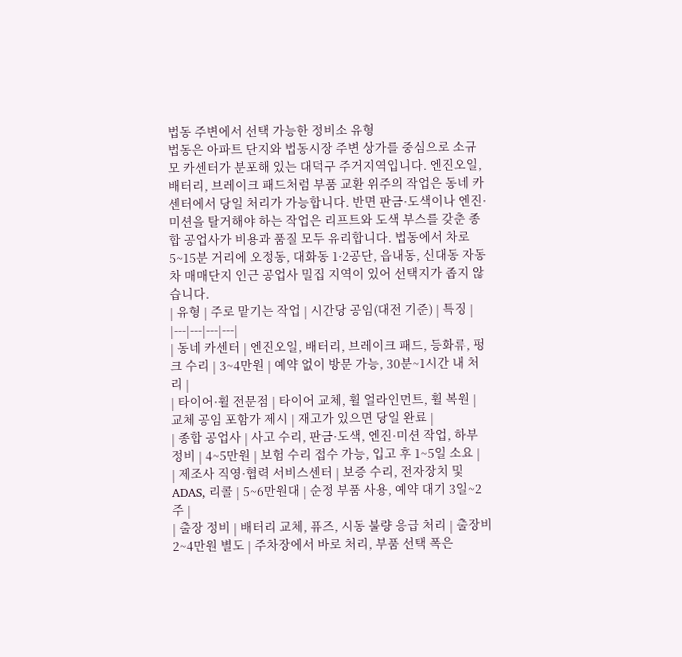법동 주변에서 선택 가능한 정비소 유형
법동은 아파트 단지와 법동시장 주변 상가를 중심으로 소규모 카센터가 분포해 있는 대덕구 주거지역입니다. 엔진오일, 배터리, 브레이크 패드처럼 부품 교환 위주의 작업은 동네 카센터에서 당일 처리가 가능합니다. 반면 판금·도색이나 엔진·미션을 탈거해야 하는 작업은 리프트와 도색 부스를 갖춘 종합 공업사가 비용과 품질 모두 유리합니다. 법동에서 차로 5~15분 거리에 오정동, 대화동 1·2공단, 읍내동, 신대동 자동차 매매단지 인근 공업사 밀집 지역이 있어 선택지가 좁지 않습니다.
| 유형 | 주로 맡기는 작업 | 시간당 공임(대전 기준) | 특징 |
|---|---|---|---|
| 동네 카센터 | 엔진오일, 배터리, 브레이크 패드, 등화류, 펑크 수리 | 3~4만원 | 예약 없이 방문 가능, 30분~1시간 내 처리 |
| 타이어·휠 전문점 | 타이어 교체, 휠 얼라인먼트, 휠 복원 | 교체 공임 포함가 제시 | 재고가 있으면 당일 완료 |
| 종합 공업사 | 사고 수리, 판금·도색, 엔진·미션 작업, 하부 정비 | 4~5만원 | 보험 수리 접수 가능, 입고 후 1~5일 소요 |
| 제조사 직영·협력 서비스센터 | 보증 수리, 전자장치 및 ADAS, 리콜 | 5~6만원대 | 순정 부품 사용, 예약 대기 3일~2주 |
| 출장 정비 | 배터리 교체, 퓨즈, 시동 불량 응급 처리 | 출장비 2~4만원 별도 | 주차장에서 바로 처리, 부품 선택 폭은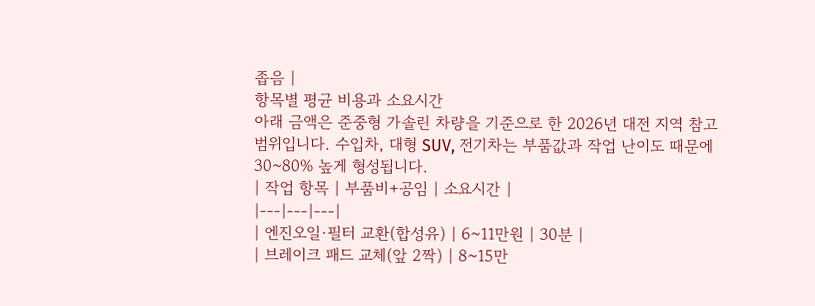좁음 |
항목별 평균 비용과 소요시간
아래 금액은 준중형 가솔린 차량을 기준으로 한 2026년 대전 지역 참고 범위입니다. 수입차, 대형 SUV, 전기차는 부품값과 작업 난이도 때문에 30~80% 높게 형성됩니다.
| 작업 항목 | 부품비+공임 | 소요시간 |
|---|---|---|
| 엔진오일·필터 교환(합성유) | 6~11만원 | 30분 |
| 브레이크 패드 교체(앞 2짝) | 8~15만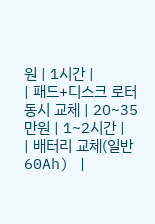원 | 1시간 |
| 패드+디스크 로터 동시 교체 | 20~35만원 | 1~2시간 |
| 배터리 교체(일반 60Ah) |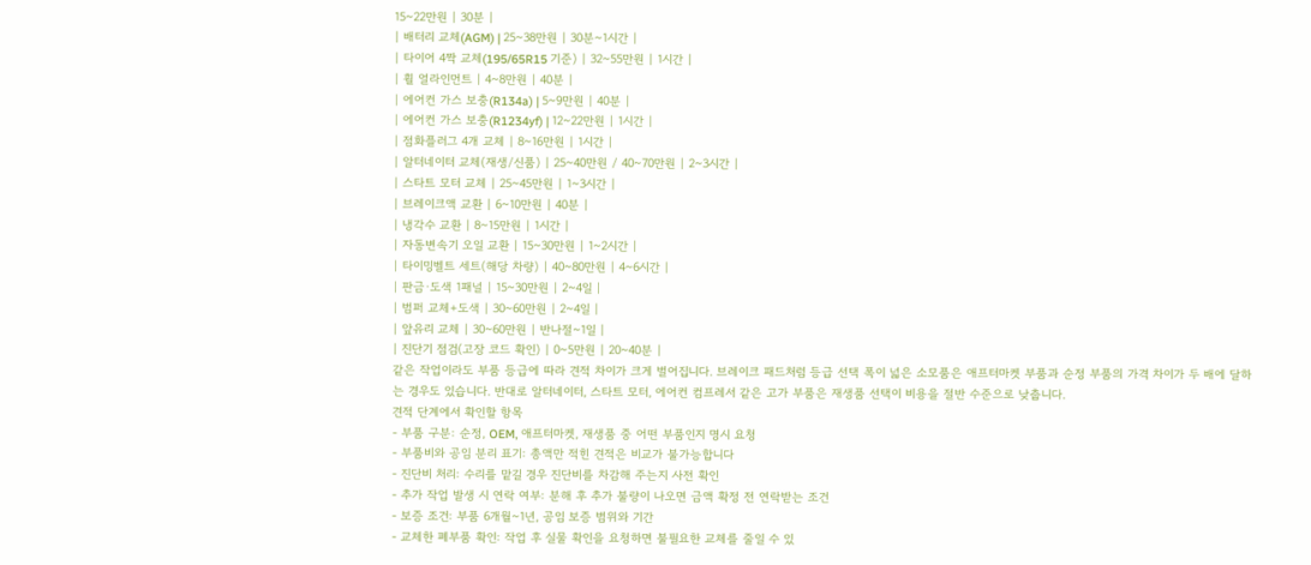15~22만원 | 30분 |
| 배터리 교체(AGM) | 25~38만원 | 30분~1시간 |
| 타이어 4짝 교체(195/65R15 기준) | 32~55만원 | 1시간 |
| 휠 얼라인먼트 | 4~8만원 | 40분 |
| 에어컨 가스 보충(R134a) | 5~9만원 | 40분 |
| 에어컨 가스 보충(R1234yf) | 12~22만원 | 1시간 |
| 점화플러그 4개 교체 | 8~16만원 | 1시간 |
| 알터네이터 교체(재생/신품) | 25~40만원 / 40~70만원 | 2~3시간 |
| 스타트 모터 교체 | 25~45만원 | 1~3시간 |
| 브레이크액 교환 | 6~10만원 | 40분 |
| 냉각수 교환 | 8~15만원 | 1시간 |
| 자동변속기 오일 교환 | 15~30만원 | 1~2시간 |
| 타이밍벨트 세트(해당 차량) | 40~80만원 | 4~6시간 |
| 판금·도색 1패널 | 15~30만원 | 2~4일 |
| 범퍼 교체+도색 | 30~60만원 | 2~4일 |
| 앞유리 교체 | 30~60만원 | 반나절~1일 |
| 진단기 점검(고장 코드 확인) | 0~5만원 | 20~40분 |
같은 작업이라도 부품 등급에 따라 견적 차이가 크게 벌어집니다. 브레이크 패드처럼 등급 선택 폭이 넓은 소모품은 애프터마켓 부품과 순정 부품의 가격 차이가 두 배에 달하는 경우도 있습니다. 반대로 알터네이터, 스타트 모터, 에어컨 컴프레서 같은 고가 부품은 재생품 선택이 비용을 절반 수준으로 낮춥니다.
견적 단계에서 확인할 항목
- 부품 구분: 순정, OEM, 애프터마켓, 재생품 중 어떤 부품인지 명시 요청
- 부품비와 공임 분리 표기: 총액만 적힌 견적은 비교가 불가능합니다
- 진단비 처리: 수리를 맡길 경우 진단비를 차감해 주는지 사전 확인
- 추가 작업 발생 시 연락 여부: 분해 후 추가 불량이 나오면 금액 확정 전 연락받는 조건
- 보증 조건: 부품 6개월~1년, 공임 보증 범위와 기간
- 교체한 폐부품 확인: 작업 후 실물 확인을 요청하면 불필요한 교체를 줄일 수 있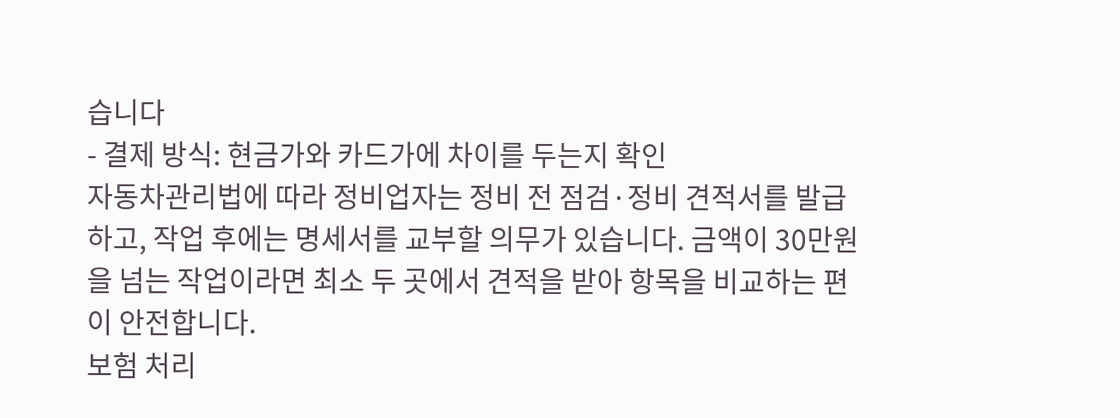습니다
- 결제 방식: 현금가와 카드가에 차이를 두는지 확인
자동차관리법에 따라 정비업자는 정비 전 점검·정비 견적서를 발급하고, 작업 후에는 명세서를 교부할 의무가 있습니다. 금액이 30만원을 넘는 작업이라면 최소 두 곳에서 견적을 받아 항목을 비교하는 편이 안전합니다.
보험 처리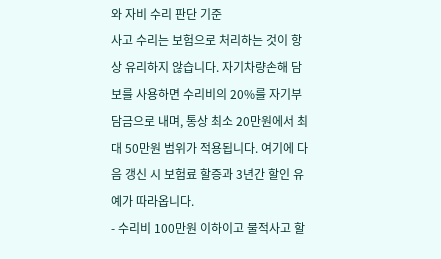와 자비 수리 판단 기준
사고 수리는 보험으로 처리하는 것이 항상 유리하지 않습니다. 자기차량손해 담보를 사용하면 수리비의 20%를 자기부담금으로 내며, 통상 최소 20만원에서 최대 50만원 범위가 적용됩니다. 여기에 다음 갱신 시 보험료 할증과 3년간 할인 유예가 따라옵니다.
- 수리비 100만원 이하이고 물적사고 할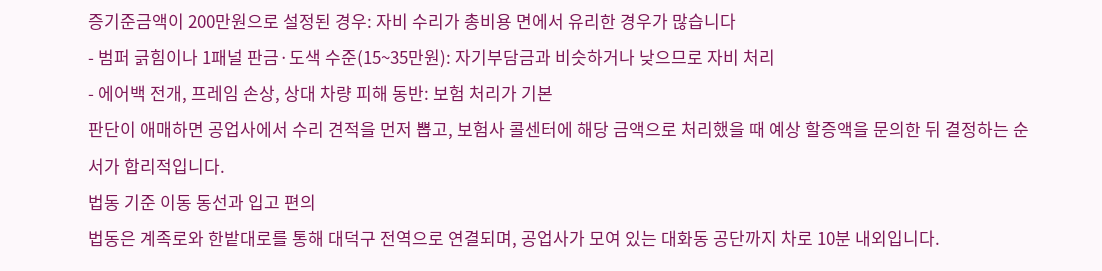증기준금액이 200만원으로 설정된 경우: 자비 수리가 총비용 면에서 유리한 경우가 많습니다
- 범퍼 긁힘이나 1패널 판금·도색 수준(15~35만원): 자기부담금과 비슷하거나 낮으므로 자비 처리
- 에어백 전개, 프레임 손상, 상대 차량 피해 동반: 보험 처리가 기본
판단이 애매하면 공업사에서 수리 견적을 먼저 뽑고, 보험사 콜센터에 해당 금액으로 처리했을 때 예상 할증액을 문의한 뒤 결정하는 순서가 합리적입니다.
법동 기준 이동 동선과 입고 편의
법동은 계족로와 한밭대로를 통해 대덕구 전역으로 연결되며, 공업사가 모여 있는 대화동 공단까지 차로 10분 내외입니다.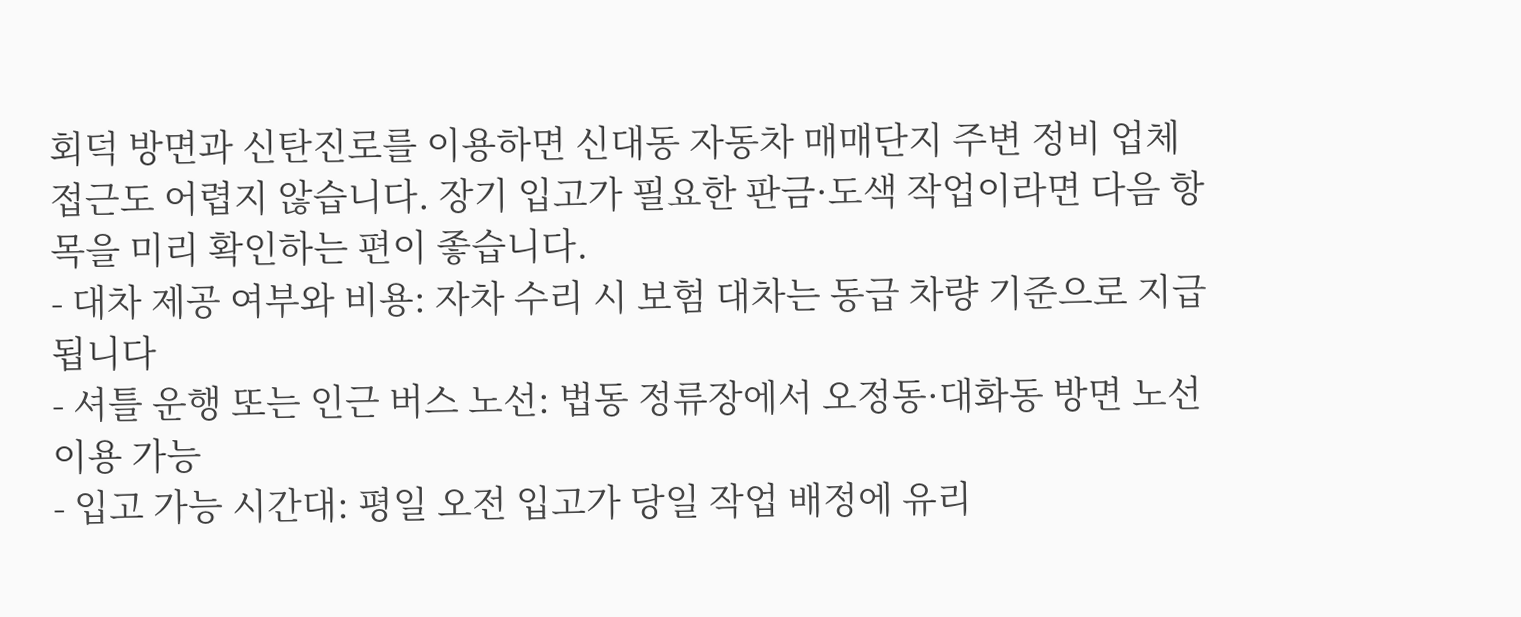회덕 방면과 신탄진로를 이용하면 신대동 자동차 매매단지 주변 정비 업체 접근도 어렵지 않습니다. 장기 입고가 필요한 판금·도색 작업이라면 다음 항목을 미리 확인하는 편이 좋습니다.
- 대차 제공 여부와 비용: 자차 수리 시 보험 대차는 동급 차량 기준으로 지급됩니다
- 셔틀 운행 또는 인근 버스 노선: 법동 정류장에서 오정동·대화동 방면 노선 이용 가능
- 입고 가능 시간대: 평일 오전 입고가 당일 작업 배정에 유리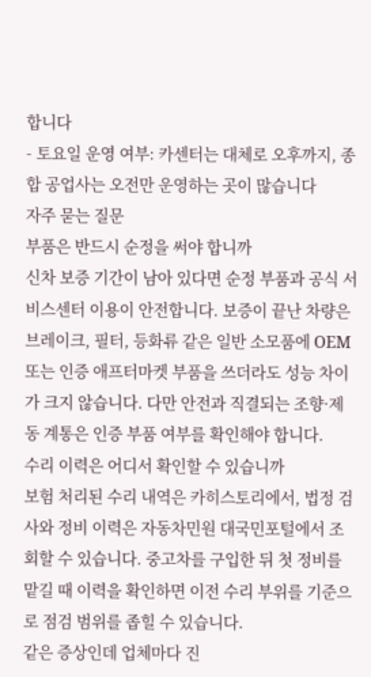합니다
- 토요일 운영 여부: 카센터는 대체로 오후까지, 종합 공업사는 오전만 운영하는 곳이 많습니다
자주 묻는 질문
부품은 반드시 순정을 써야 합니까
신차 보증 기간이 남아 있다면 순정 부품과 공식 서비스센터 이용이 안전합니다. 보증이 끝난 차량은 브레이크, 필터, 등화류 같은 일반 소모품에 OEM 또는 인증 애프터마켓 부품을 쓰더라도 성능 차이가 크지 않습니다. 다만 안전과 직결되는 조향·제동 계통은 인증 부품 여부를 확인해야 합니다.
수리 이력은 어디서 확인할 수 있습니까
보험 처리된 수리 내역은 카히스토리에서, 법정 검사와 정비 이력은 자동차민원 대국민포털에서 조회할 수 있습니다. 중고차를 구입한 뒤 첫 정비를 맡길 때 이력을 확인하면 이전 수리 부위를 기준으로 점검 범위를 좁힐 수 있습니다.
같은 증상인데 업체마다 진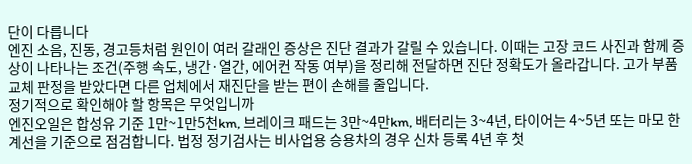단이 다릅니다
엔진 소음, 진동, 경고등처럼 원인이 여러 갈래인 증상은 진단 결과가 갈릴 수 있습니다. 이때는 고장 코드 사진과 함께 증상이 나타나는 조건(주행 속도, 냉간·열간, 에어컨 작동 여부)을 정리해 전달하면 진단 정확도가 올라갑니다. 고가 부품 교체 판정을 받았다면 다른 업체에서 재진단을 받는 편이 손해를 줄입니다.
정기적으로 확인해야 할 항목은 무엇입니까
엔진오일은 합성유 기준 1만~1만5천km, 브레이크 패드는 3만~4만km, 배터리는 3~4년, 타이어는 4~5년 또는 마모 한계선을 기준으로 점검합니다. 법정 정기검사는 비사업용 승용차의 경우 신차 등록 4년 후 첫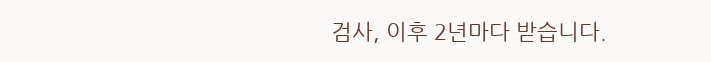검사, 이후 2년마다 받습니다.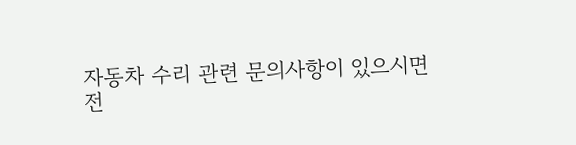자동차 수리 관련 문의사항이 있으시면
전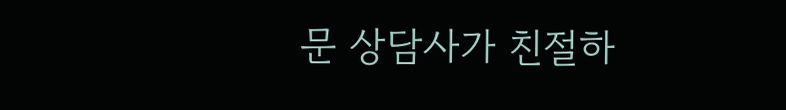문 상담사가 친절하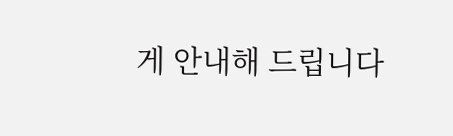게 안내해 드립니다